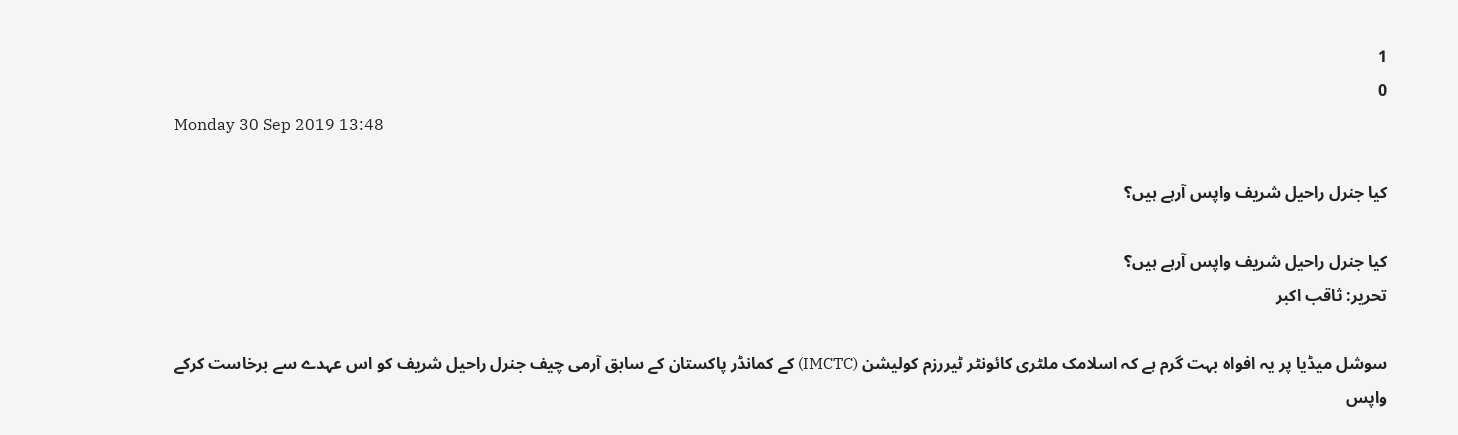1
0
Monday 30 Sep 2019 13:48

کیا جنرل راحیل شریف واپس آرہے ہیں؟

کیا جنرل راحیل شریف واپس آرہے ہیں؟
تحریر: ثاقب اکبر

سوشل میڈیا پر یہ افواہ بہت گرم ہے کہ اسلامک ملٹری کائونٹر ٹیررزم کولیشن (IMCTC) کے کمانڈر پاکستان کے سابق آرمی چیف جنرل راحیل شریف کو اس عہدے سے برخاست کرکے واپس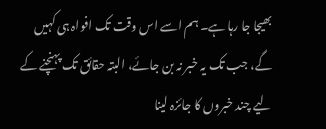بھیجا جا رہا ہے۔ ہم اسے اس وقت تک افواہ ہی کہیں گے، جب تک یہ خبر نہ بن جائے، البتہ حقائق تک پہنچنے کے لیے چند خبروں کا جائزہ لینا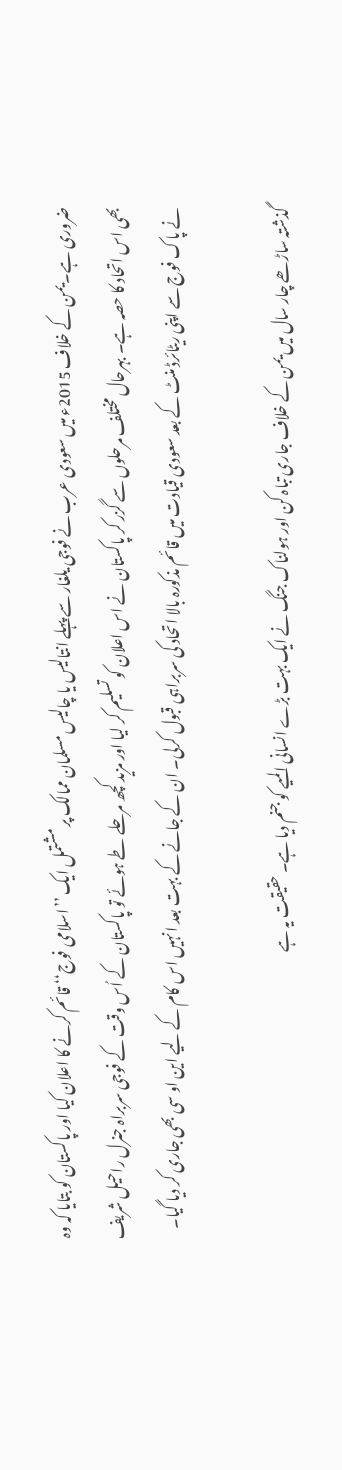ضروری ہے۔ یمن کے خلاف 2015ء میں سعودی عرب نے فوجی یلغار سے پہلے انتالیس یا چالیس مسلمان ممالک پر مشتمل ایک ’’اسلامی فوج‘‘ قائم کرنے کا اعلان کیا اور پاکستان کو بتایا کہ وہ بھی اس اتحاد کا حصہ ہے۔ بہرحال مختلف مرحلوں سے گزر کر پاکستان نے اس اعلان کو تسلیم کر لیا اور مزید کچھ مرحلے طے ہوئے تو پاکستان کے اُس وقت کے فوجی سربراہ جنرل راحیل شریف نے پاک فوج سے اپنی ریٹائرڈ منٹ کے بعد سعودی قیادت میں قائم مذکورہ بالا اتحاد کی سربراہی قبول کرلی۔ ان کے جانے کے بہت بعد انہیں اس کام کے لیے این او سی بھی جاری کر دیا گیا۔

گذشتہ ساڑھے چار سال میں یمن کے خلاف جاری تباہ کن اور ہولناک جنگ نے ایک بہت بڑے انسانی المیے کو جنم دیا ہے۔ حقیقت یہ ہے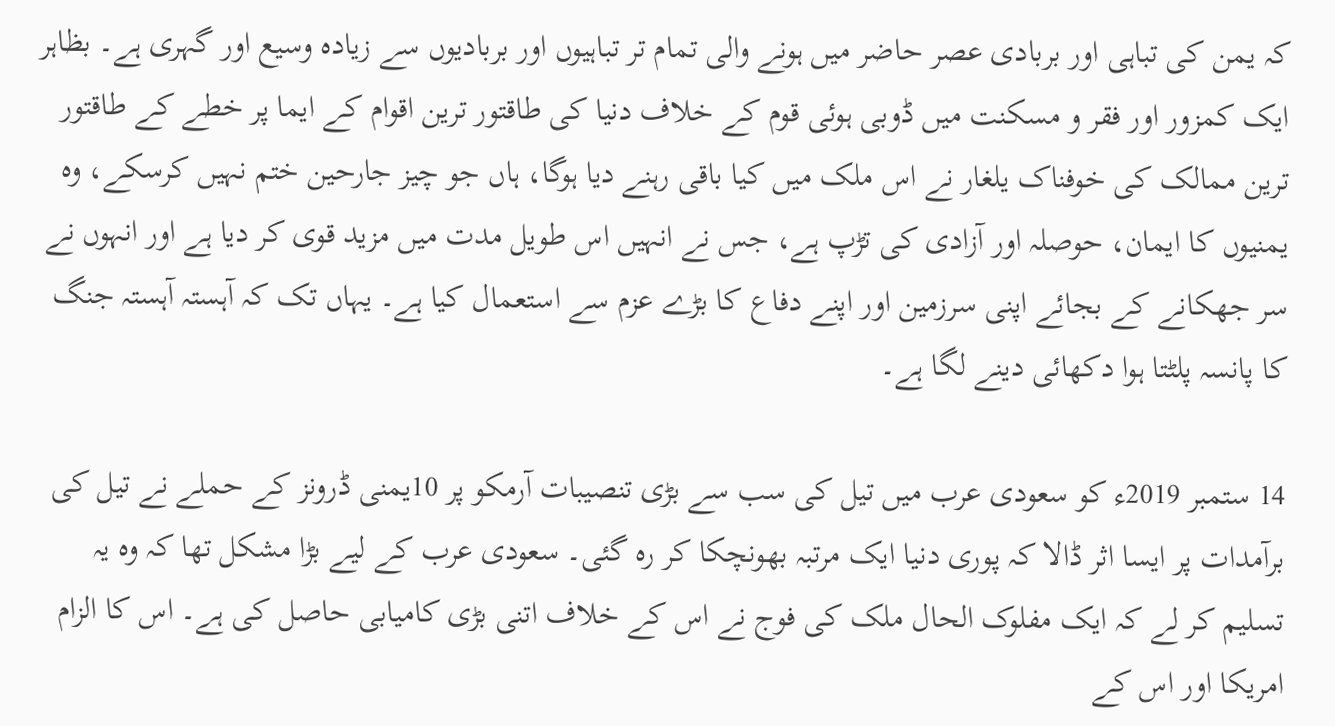کہ یمن کی تباہی اور بربادی عصر حاضر میں ہونے والی تمام تر تباہیوں اور بربادیوں سے زیادہ وسیع اور گہری ہے۔ بظاہر ایک کمزور اور فقر و مسکنت میں ڈوبی ہوئی قوم کے خلاف دنیا کی طاقتور ترین اقوام کے ایما پر خطے کے طاقتور ترین ممالک کی خوفناک یلغار نے اس ملک میں کیا باقی رہنے دیا ہوگا، ہاں جو چیز جارحین ختم نہیں کرسکے، وہ یمنیوں کا ایمان، حوصلہ اور آزادی کی تڑپ ہے، جس نے انہیں اس طویل مدت میں مزید قوی کر دیا ہے اور انہوں نے سر جھکانے کے بجائے اپنی سرزمین اور اپنے دفاع کا بڑے عزم سے استعمال کیا ہے۔ یہاں تک کہ آہستہ آہستہ جنگ کا پانسہ پلٹتا ہوا دکھائی دینے لگا ہے۔

14 ستمبر 2019ء کو سعودی عرب میں تیل کی سب سے بڑی تنصیبات آرمکو پر 10یمنی ڈرونز کے حملے نے تیل کی برآمدات پر ایسا اثر ڈالا کہ پوری دنیا ایک مرتبہ بھونچکا کر رہ گئی۔ سعودی عرب کے لیے بڑا مشکل تھا کہ وہ یہ تسلیم کر لے کہ ایک مفلوک الحال ملک کی فوج نے اس کے خلاف اتنی بڑی کامیابی حاصل کی ہے۔ اس کا الزام امریکا اور اس کے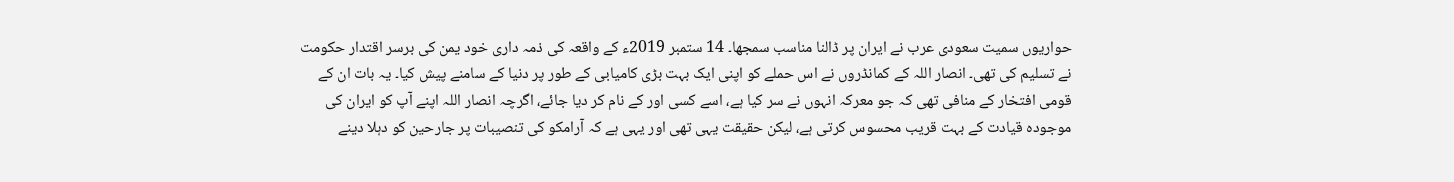حواریوں سمیت سعودی عرب نے ایران پر ڈالنا مناسب سمجھا۔ 14 ستمبر 2019ء کے واقعہ کی ذمہ داری خود یمن کی برسر اقتدار حکومت نے تسلیم کی تھی۔ انصار اللہ کے کمانڈروں نے اس حملے کو اپنی ایک بہت بڑی کامیابی کے طور پر دنیا کے سامنے پیش کیا۔ یہ بات ان کے قومی افتخار کے منافی تھی کہ جو معرکہ انہوں نے سر کیا ہے، اسے کسی اور کے نام کر دیا جائے، اگرچہ انصار اللہ اپنے آپ کو ایران کی موجودہ قیادت کے بہت قریب محسوس کرتی ہے، لیکن حقیقت یہی تھی اور یہی ہے کہ آرامکو کی تنصیبات پر جارحین کو دہلا دینے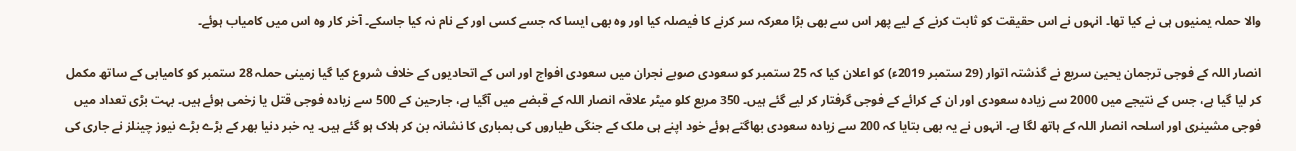والا حملہ یمنیوں ہی نے کیا تھا۔ انہوں نے اس حقیقت کو ثابت کرنے کے لیے پھر اس سے بھی بڑا معرکہ سر کرنے کا فیصلہ کیا اور وہ بھی ایسا کہ جسے کسی اور کے نام نہ کیا جاسکے۔ آخر کار وہ اس میں کامیاب ہوئے۔

انصار اللہ کے فوجی ترجمان یحییٰ سریع نے گذشتہ اتوار (29 ستمبر 2019ء) کو اعلان کیا کہ 25 ستمبر کو سعودی صوبے نجران میں سعودی افواج اور اس کے اتحادیوں کے خلاف شروع کیا گیا زمینی حملہ 28 ستمبر کو کامیابی کے ساتھ مکمل کر لیا گیا ہے، جس کے نتیجے میں 2000 سے زیادہ سعودی اور ان کے کرائے کے فوجی گرفتار کر لیے گئے ہیں۔ 350 مربع کلو میٹر علاقہ انصار اللہ کے قبضے میں آگیا ہے، جارحین کے 500 سے زیادہ فوجی قتل یا زخمی ہوئے ہیں۔ بہت بڑی تعداد میں فوجی مشینری اور اسلحہ انصار اللہ کے ہاتھ لگا ہے۔ انہوں نے یہ بھی بتایا کہ 200 سے زیادہ سعودی بھاگتے ہوئے خود اپنے ہی ملک کے جنگی طیاروں کی بمباری کا نشانہ بن کر ہلاک ہو گئے ہیں۔ یہ خبر دنیا بھر کے بڑے بڑے نیوز چینلز نے جاری کی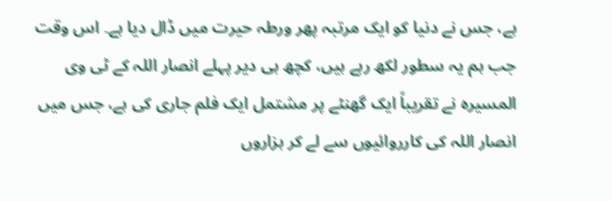ہے، جس نے دنیا کو ایک مرتبہ پھر ورطہ حیرت میں ڈال دیا ہے۔ اس وقت جب ہم یہ سطور لکھ رہے ہیں، کچھ ہی دیر پہلے انصار اللہ کے ٹی وی المسیرہ نے تقریباً ایک گھنٹے پر مشتمل ایک فلم جاری کی ہے، جس میں انصار اللہ کی کارروائیوں سے لے کر ہزاروں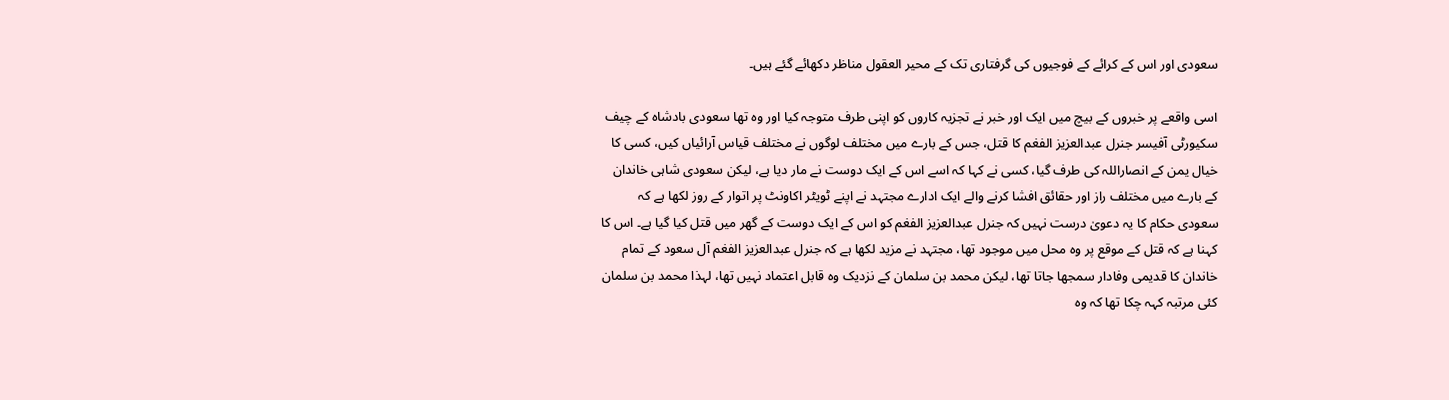سعودی اور اس کے کرائے کے فوجیوں کی گرفتاری تک کے محیر العقول مناظر دکھائے گئے ہیں۔

اسی واقعے پر خبروں کے بیچ میں ایک اور خبر نے تجزیہ کاروں کو اپنی طرف متوجہ کیا اور وہ تھا سعودی بادشاہ کے چیف سکیورٹی آفیسر جنرل عبدالعزیز الفغم کا قتل، جس کے بارے میں مختلف لوگوں نے مختلف قیاس آرائیاں کیں، کسی کا خیال یمن کے انصاراللہ کی طرف گیا، کسی نے کہا کہ اسے اس کے ایک دوست نے مار دیا ہے، لیکن سعودی شاہی خاندان کے بارے میں مختلف راز اور حقائق افشا کرنے والے ایک ادارے مجتہد نے اپنے ٹویٹر اکاونٹ پر اتوار کے روز لکھا ہے کہ سعودی حکام کا یہ دعویٰ درست نہیں کہ جنرل عبدالعزیز الفغم کو اس کے ایک دوست کے گھر میں قتل کیا گیا ہے۔ اس کا کہنا ہے کہ قتل کے موقع پر وہ محل میں موجود تھا، مجتہد نے مزید لکھا ہے کہ جنرل عبدالعزیز الفغم آل سعود کے تمام خاندان کا قدیمی وفادار سمجھا جاتا تھا، لیکن محمد بن سلمان کے نزدیک وہ قابل اعتماد نہیں تھا، لہذا محمد بن سلمان کئی مرتبہ کہہ چکا تھا کہ وہ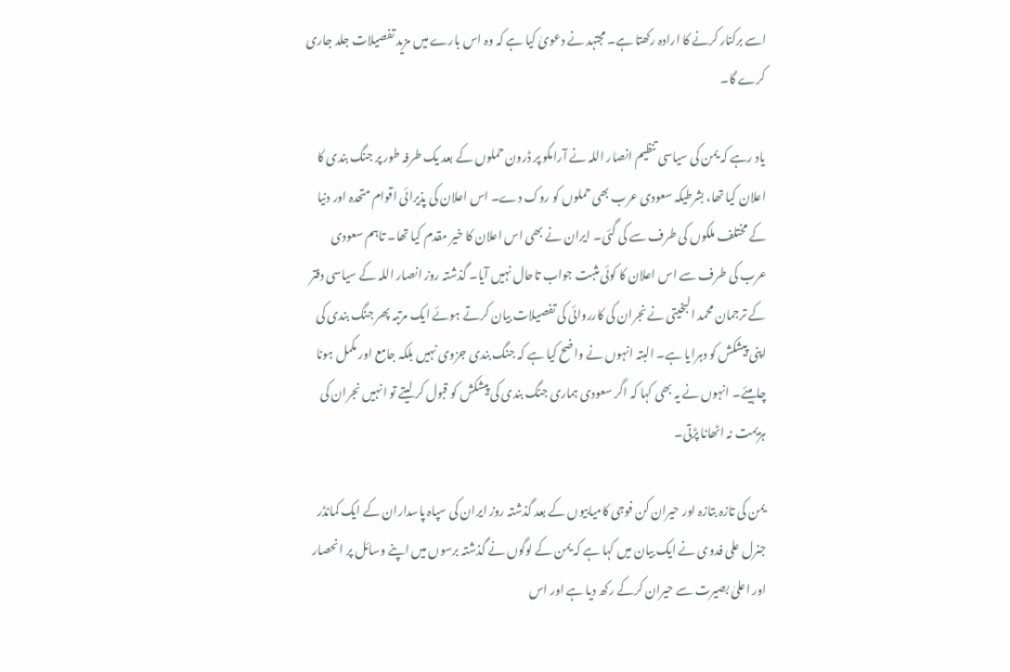اسے برکنار کرنے کا ارادہ رکھتا ہے۔ مجتہد نے دعویٰ کیا ہے کہ وہ اس بارے میں مزید تفصیلات جلد جاری کرے گا۔

یاد رہے کہ یمن کی سیاسی تنظیم انصار اللہ نے آرامکو پر ڈرون حملوں کے بعد یک طرفہ طور پر جنگ بندی کا اعلان کیا تھا، بشرطیکہ سعودی عرب بھی حملوں کو روک دے۔ اس اعلان کی پذیرائی اقوام متحدہ اور دنیا کے مختلف ملکوں کی طرف سے کی گئی۔ ایران نے بھی اس اعلان کا خیر مقدم کیا تھا۔ تاہم سعودی عرب کی طرف سے اس اعلان کا کوئی مثبت جواب تاحال نہیں آیا۔ گذشتہ روز انصار اللہ کے سیاسی دفتر کے ترجمان محمد البخیتی نے نجران کی کارروائی کی تفصیلات بیان کرتے ہوئے ایک مرتبہ پھر جنگ بندی کی اپنی پیشکش کو دہرایا ہے۔ البتہ انہوں نے واضح کیا ہے کہ جنگ بندی جزوی نہیں بلکہ جامع اور مکمل ہونا چاہیئے۔ انہوں نے یہ بھی کہا کہ اگر سعودی ہماری جنگ بندی کی پیشکش کو قبول کر لیتے تو انہیں نجران کی ہزیمت نہ اٹھانا پڑتی۔

یمن کی تازہ بتازہ اور حیران کن فوجی کامیابیوں کے بعد گذشتہ روز ایران کی سپاہ پاسداران کے ایک کمانڈر جنرل علی فدوی نے ایک بیان میں کہا ہے کہ یمن کے لوگوں نے گذشتہ برسوں میں اپنے وسائل پر انحصار اور اعلیٰ بصیرت سے حیران کرکے رکھ دیا ہے اور اس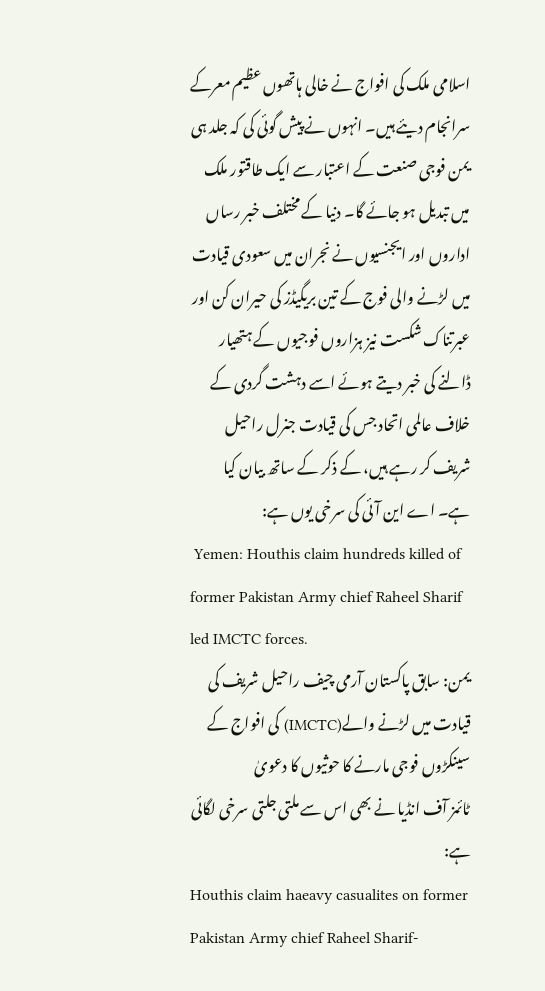اسلامی ملک کی افواج نے خالی ہاتھوں عظیم معرکے سرانجام دیئے ہیں۔ انہوں نے پیش گوئی کی کہ جلد ہی یمن فوجی صنعت کے اعتبار سے ایک طاقتور ملک میں تبدیل ہو جائے گا۔ دنیا کے مختلف خبر رساں اداروں اور ایجنسیوں نے نجران میں سعودی قیادت میں لڑنے والی فوج کے تین بریگیڈز کی حیران کن اور عبرتناک شکست نیز ہزاروں فوجیوں کے ہتھیار ڈالنے کی خبر دیتے ہوئے اسے دہشت گردی کے خلاف عالمی اتحاد جس کی قیادت جنرل راحیل شریف کر رہے ہیں، کے ذکر کے ساتھ بیان کیا ہے۔ اے این آئی کی سرخی یوں ہے:
 Yemen: Houthis claim hundreds killed of former Pakistan Army chief Raheel Sharif led IMCTC forces.
یمن: سابق پاکستان آرمی چیف راحیل شریف کی قیادت میں لڑنے والے(IMCTC) کی افواج کے سینکڑوں فوجی مارنے کا حوثیوں کا دعویٰ
ٹائمز آف انڈیا نے بھی اس سے ملتی جلتی سرخی لگائی ہے:
Houthis claim haeavy casualites on former Pakistan Army chief Raheel Sharif-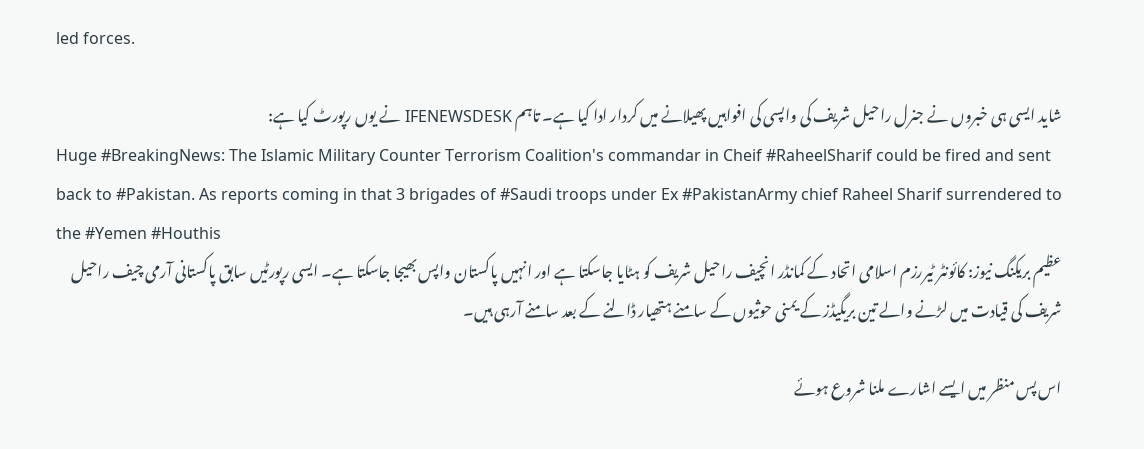led forces.

شاید ایسی ہی خبروں نے جنرل راحیل شریف کی واپسی کی افواہیں پھیلانے میں کردار ادا کیا ہے۔ تاہم IFENEWSDESK نے یوں رپورٹ کیا ہے:
Huge #BreakingNews: The Islamic Military Counter Terrorism Coalition's commandar in Cheif #RaheelSharif could be fired and sent back to #Pakistan. As reports coming in that 3 brigades of #Saudi troops under Ex #PakistanArmy chief Raheel Sharif surrendered to the #Yemen #Houthis
عظیم بریکنگ نیوز: کائونٹر ٹیررزم اسلامی اتحاد کے کمانڈر انچیف راحیل شریف کو ہٹایا جاسکتا ہے اور انہیں پاکستان واپس بھیجا جاسکتا ہے۔ ایسی رپورٹیں سابق پاکستانی آرمی چیف راحیل شریف کی قیادت میں لڑنے والے تین بریگیڈز کے یمنی حوثیوں کے سامنے ہتھیار ڈالنے کے بعد سامنے آرہی ہیں۔

اس پس منظر میں ایسے اشارے ملنا شروع ہوئے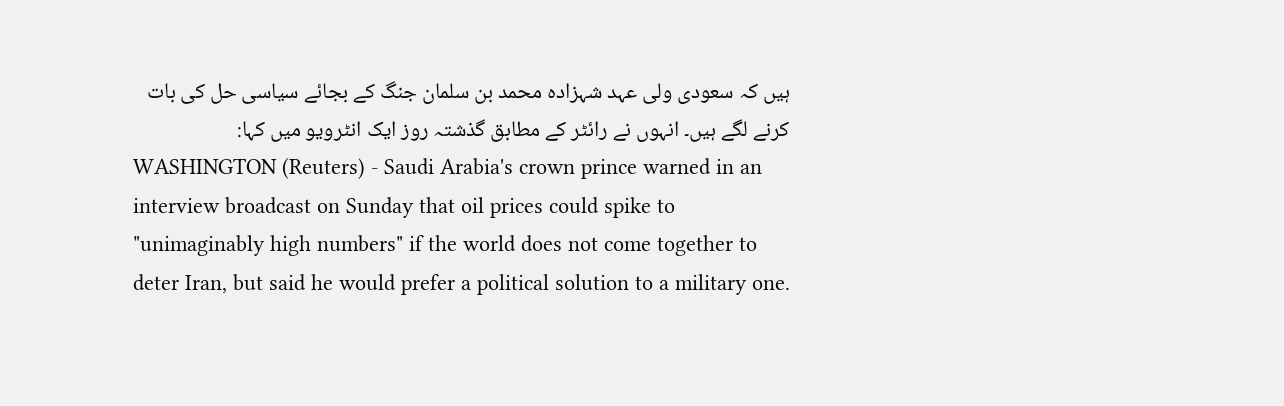ہیں کہ سعودی ولی عہد شہزادہ محمد بن سلمان جنگ کے بجائے سیاسی حل کی بات کرنے لگے ہیں۔ انہوں نے رائٹر کے مطابق گذشتہ روز ایک انٹرویو میں کہا:
WASHINGTON (Reuters) - Saudi Arabia's crown prince warned in an interview broadcast on Sunday that oil prices could spike to "unimaginably high numbers" if the world does not come together to deter Iran, but said he would prefer a political solution to a military one.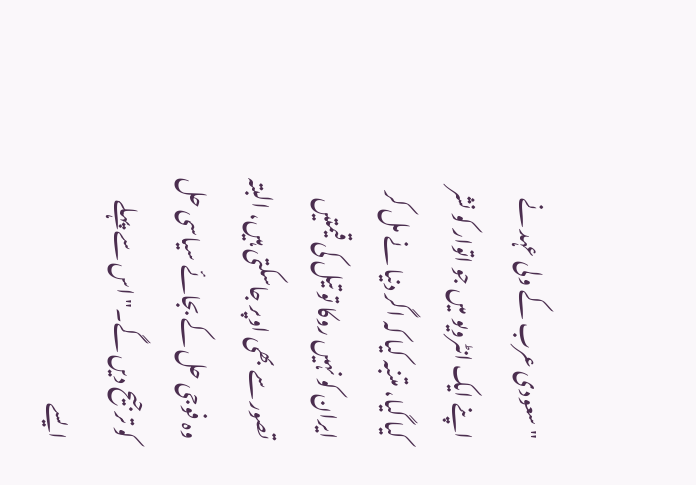"سعودی عرب کے ولی عہد نے اپنے ایک انٹرویو میں جو اتوار کو نشر کیا گیا، متنبہ کیا کہ اگر دنیا نے مل کر ایران کو نہیں روکا تو تیل کی قیمتیں تصور سے بھی اوپر جاسکتی ہیں، البتہ وہ فوجی حل کے بجائے سیاسی حل کو ترجیح دیں گے۔" اس سے پہلے ایسے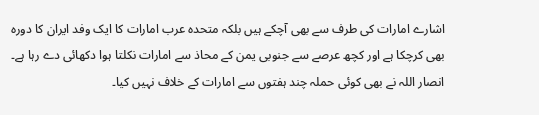اشارے امارات کی طرف سے بھی آچکے ہیں بلکہ متحدہ عرب امارات کا ایک وفد ایران کا دورہ بھی کرچکا ہے اور کچھ عرصے سے جنوبی یمن کے محاذ سے امارات نکلتا ہوا دکھائی دے رہا ہے۔ انصار اللہ نے بھی کوئی حملہ چند ہفتوں سے امارات کے خلاف نہیں کیا۔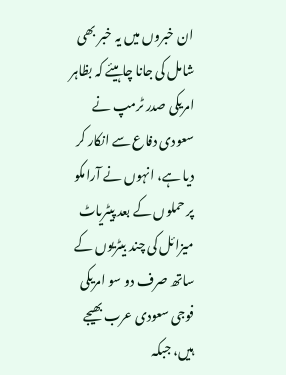ان خبروں میں یہ خبر بھی شامل کی جانا چاہیئے کہ بظاہر امریکی صدر ٹرمپ نے سعودی دفاع سے انکار کر دیا ہے، انہوں نے آرامکو پر حملوں کے بعد پیٹریاٹ میزائل کی چند بیٹریوں کے ساتھ صرف دو سو امریکی فوجی سعودی عرب بھیجے ہیں، جبکہ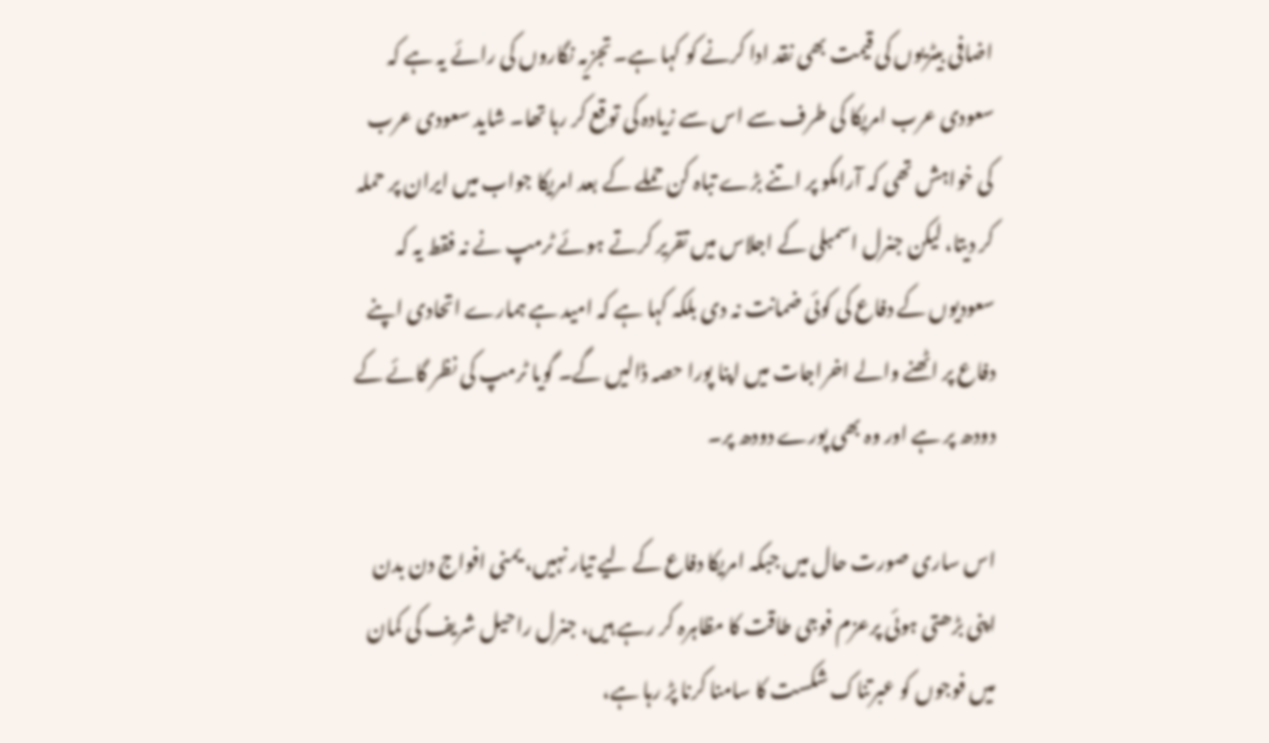اضافی بیٹریوں کی قیمت بھی نقد ادا کرنے کو کہا ہے۔ تجزیہ نگاروں کی رائے یہ ہے کہ سعودی عرب امریکا کی طرف سے اس سے زیادہ کی توقع کر رہا تھا۔ شاید سعودی عرب کی خواہش تھی کہ آرامکو پر اتنے بڑے تباہ کن حملے کے بعد امریکا جواب میں ایران پر حملہ کر دیتا، لیکن جنرل اسمبلی کے اجلاس میں تقریر کرتے ہوئے ٹرمپ نے نہ فقط یہ کہ سعودیوں کے دفاع کی کوئی ضمانت نہ دی بلکہ کہا ہے کہ امید ہے ہمارے اتحادی اپنے دفاع پر اٹھنے والے اخراجات میں اپنا پورا حصہ ڈالیں گے۔ گویا ٹرمپ کی نظر گائے کے دودھ پر ہے اور وہ بھی پورے دودھ پر۔

اس ساری صورت حال میں جبکہ امریکا دفاع کے لیے تیار نہیں، یمنی افواج دن بدن اپنی بڑھتی ہوئی پرعزم فوجی طاقت کا مظاہرہ کر رہے ہیں، جنرل راحیل شریف کی کمان میں فوجوں کو عبرتناک شکست کا سامنا کرنا پڑ رہا ہے،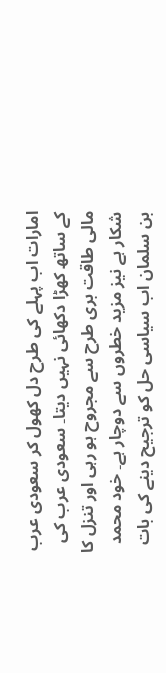امارات اب پہلے کی طرح دل کھول کر سعودی عرب کے ساتھ کھڑا دکھائی نہیں دیتا۔ سعودی عرب کی مالی طاقت بری طرح سے مجروح ہو رہی اور تنزل کا شکار ہے نیز مزید خطروں سے دوچار ہے۔ خود محمد بن سلمان اب سیاسی حل کو ترجیح دینے کی بات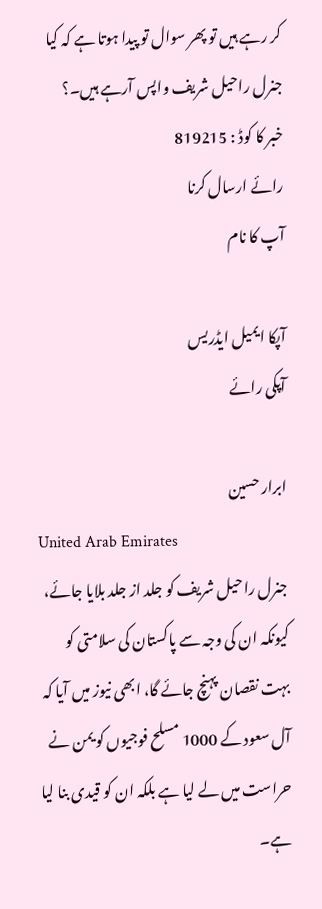کر رہے ہیں تو پھر سوال تو پیدا ہوتا ہے کہ کیا جنرل راحیل شریف واپس آرہے ہیں۔؟
خبر کا کوڈ : 819215
رائے ارسال کرنا
آپ کا نام

آپکا ایمیل ایڈریس
آپکی رائے

ابرار حسین
United Arab Emirates
جنرل راحیل شریف کو جلد از جلد بلایا جائے، کیونکہ ان کی وجہ سے پاکستان کی سلامتی کو بہت نقصان پہنچ جائے گا، ابھی نیوز میں آیا کہ آل سعود کے 1000 مسلح فوجیوں کو یمن نے حراست میں لے لیا ہے بلکہ ان کو قیدی بنا لیا ہے۔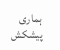ہماری پیشکش